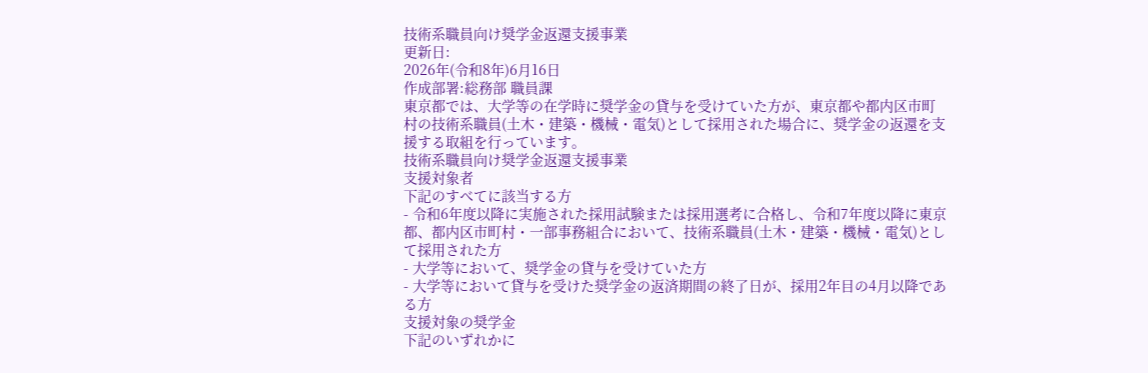技術系職員向け奨学金返還支援事業
更新日:
2026年(令和8年)6月16日
作成部署:総務部 職員課
東京都では、大学等の在学時に奨学金の貸与を受けていた方が、東京都や都内区市町村の技術系職員(土木・建築・機械・電気)として採用された場合に、奨学金の返還を支援する取組を行っています。
技術系職員向け奨学金返還支援事業
支援対象者
下記のすべてに該当する方
- 令和6年度以降に実施された採用試験または採用選考に合格し、令和7年度以降に東京都、都内区市町村・一部事務組合において、技術系職員(土木・建築・機械・電気)として採用された方
- 大学等において、奨学金の貸与を受けていた方
- 大学等において貸与を受けた奨学金の返済期間の終了日が、採用2年目の4月以降である方
支援対象の奨学金
下記のいずれかに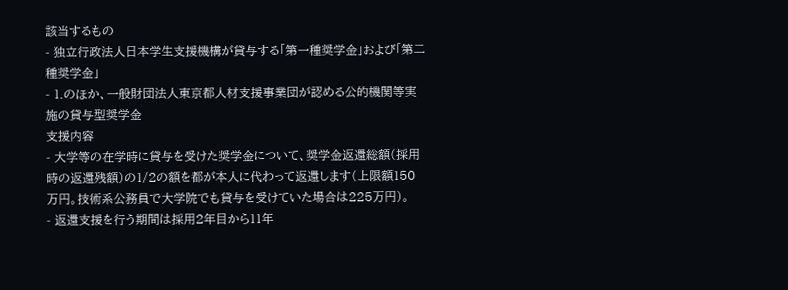該当するもの
- 独立行政法人日本学生支援機構が貸与する「第一種奨学金」および「第二種奨学金」
- 1.のほか、一般財団法人東京都人材支援事業団が認める公的機関等実施の貸与型奨学金
支援内容
- 大学等の在学時に貸与を受けた奨学金について、奨学金返還総額(採用時の返還残額)の1/2の額を都が本人に代わって返還します(上限額150万円。技術系公務員で大学院でも貸与を受けていた場合は225万円)。
- 返還支援を行う期間は採用2年目から11年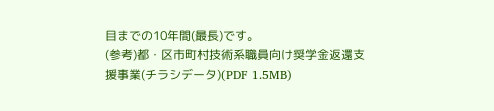目までの10年間(最長)です。
(参考)都・区市町村技術系職員向け奨学金返還支援事業(チラシデータ)(PDF 1.5MB)